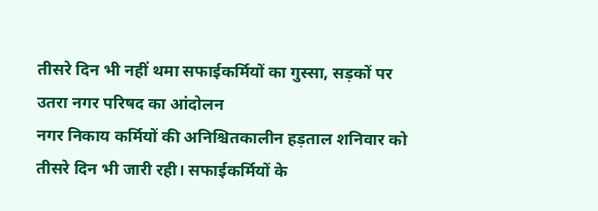तीसरे दिन भी नहीं थमा सफाईकर्मियों का गुस्सा, सड़कों पर उतरा नगर परिषद का आंदोलन
नगर निकाय कर्मियों की अनिश्चितकालीन हड़ताल शनिवार को तीसरे दिन भी जारी रही। सफाईकर्मियों के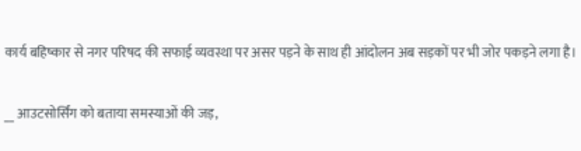कार्य बहिष्कार से नगर परिषद की सफाई व्यवस्था पर असर पड़ने के साथ ही आंदोलन अब सड़कों पर भी जोर पकड़ने लगा है।


__ आउटसोर्सिंग को बताया समस्याओं की जड़,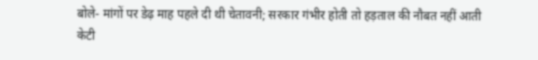बोले- मांगों पर डेढ़ माह पहले दी थी चेतावनी; सरकार गंभीर होती तो हड़ताल की नौबत नहीं आती
केटी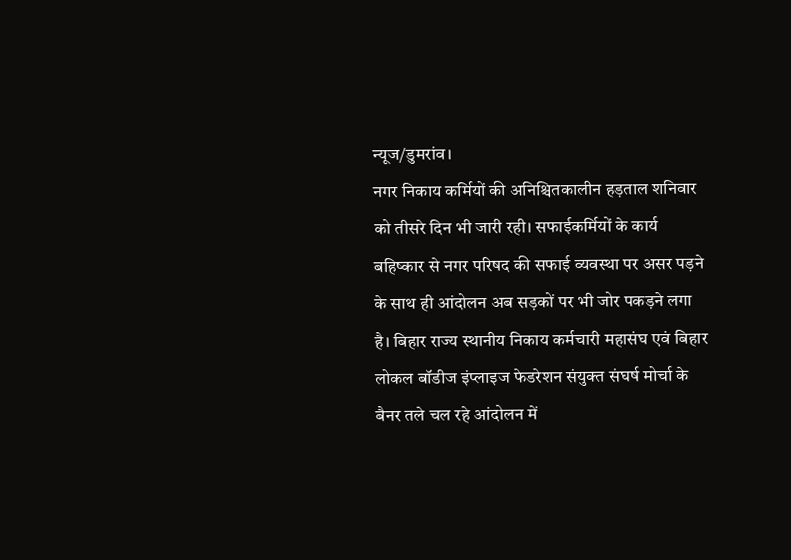न्यूज/डुमरांव।
नगर निकाय कर्मियों की अनिश्चितकालीन हड़ताल शनिवार को तीसरे दिन भी जारी रही। सफाईकर्मियों के कार्य बहिष्कार से नगर परिषद की सफाई व्यवस्था पर असर पड़ने के साथ ही आंदोलन अब सड़कों पर भी जोर पकड़ने लगा है। बिहार राज्य स्थानीय निकाय कर्मचारी महासंघ एवं बिहार लोकल बॉडीज इंप्लाइज फेडरेशन संयुक्त संघर्ष मोर्चा के बैनर तले चल रहे आंदोलन में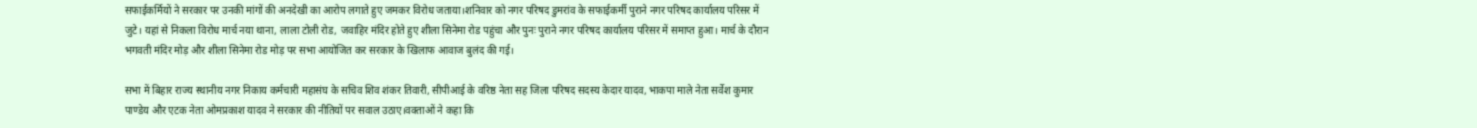सफाईकर्मियों ने सरकार पर उनकी मांगों की अनदेखी का आरोप लगाते हुए जमकर विरोध जताया।शनिवार को नगर परिषद डुमरांव के सफाईकर्मी पुराने नगर परिषद कार्यालय परिसर में जुटे। यहां से निकला विरोध मार्च नया थाना, लाला टोली रोड, जवाहिर मंदिर होते हुए शीला सिनेमा रोड पहुंचा और पुनः पुराने नगर परिषद कार्यालय परिसर में समाप्त हुआ। मार्च के दौरान भगवती मंदिर मोड़ और शीला सिनेमा रोड मोड़ पर सभा आयोजित कर सरकार के खिलाफ आवाज बुलंद की गई।

सभा में बिहार राज्य स्थानीय नगर निकाय कर्मचारी महासंघ के सचिव शिव शंकर तिवारी, सीपीआई के वरिष्ठ नेता सह जिला परिषद सदस्य केदार यादव, भाकपा माले नेता सर्वेश कुमार पाण्डेय और एटक नेता ओमप्रकाश यादव ने सरकार की नीतियों पर सवाल उठाए।वक्ताओं ने कहा कि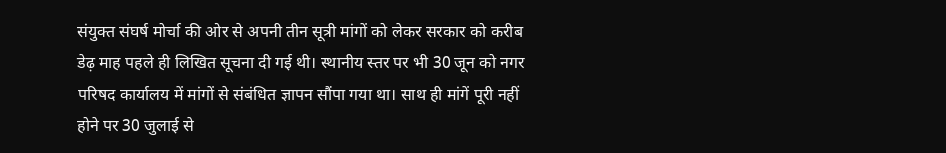संयुक्त संघर्ष मोर्चा की ओर से अपनी तीन सूत्री मांगों को लेकर सरकार को करीब डेढ़ माह पहले ही लिखित सूचना दी गई थी। स्थानीय स्तर पर भी 30 जून को नगर परिषद कार्यालय में मांगों से संबंधित ज्ञापन सौंपा गया था। साथ ही मांगें पूरी नहीं होने पर 30 जुलाई से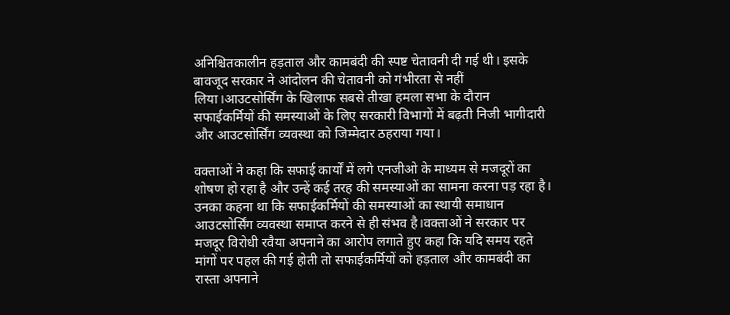अनिश्चितकालीन हड़ताल और कामबंदी की स्पष्ट चेतावनी दी गई थी। इसके बावजूद सरकार ने आंदोलन की चेतावनी को गंभीरता से नहीं लिया।आउटसोर्सिंग के खिलाफ सबसे तीखा हमला सभा के दौरान सफाईकर्मियों की समस्याओं के लिए सरकारी विभागों में बढ़ती निजी भागीदारी और आउटसोर्सिंग व्यवस्था को जिम्मेदार ठहराया गया।

वक्ताओं ने कहा कि सफाई कार्यों में लगे एनजीओ के माध्यम से मजदूरों का शोषण हो रहा है और उन्हें कई तरह की समस्याओं का सामना करना पड़ रहा है। उनका कहना था कि सफाईकर्मियों की समस्याओं का स्थायी समाधान आउटसोर्सिंग व्यवस्था समाप्त करने से ही संभव है।वक्ताओं ने सरकार पर मजदूर विरोधी रवैया अपनाने का आरोप लगाते हुए कहा कि यदि समय रहते मांगों पर पहल की गई होती तो सफाईकर्मियों को हड़ताल और कामबंदी का रास्ता अपनाने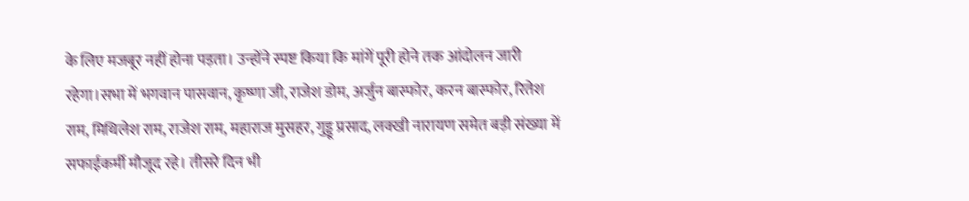के लिए मजबूर नहीं होना पड़ता। उन्होंने स्पष्ट किया कि मांगें पूरी होने तक आंदोलन जारी रहेगा।सभा में भगवान पासवान, कृष्णा जी, राजेश डोम, अर्जुन बास्फोर, करन बास्फोर, रितेश राम, मिथिलेश राम, राजेश राम, महाराज मुसहर, गुड्डू प्रसाद, लक्खी नारायण समेत बड़ी संख्या में सफाईकर्मी मौजूद रहे। तीसरे दिन भी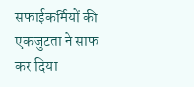सफाईकर्मियों की एकजुटता ने साफ कर दिया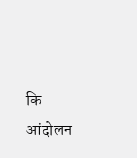कि आंदोलन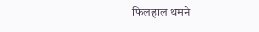फिलहाल थमने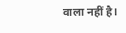वाला नहीं है।